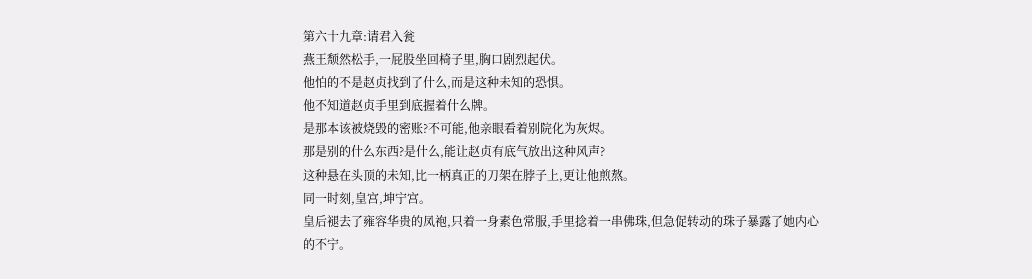第六十九章:请君入瓮
燕王颓然松手,一屁股坐回椅子里,胸口剧烈起伏。
他怕的不是赵贞找到了什么,而是这种未知的恐惧。
他不知道赵贞手里到底握着什么牌。
是那本该被烧毁的密账?不可能,他亲眼看着别院化为灰烬。
那是别的什么东西?是什么,能让赵贞有底气放出这种风声?
这种悬在头顶的未知,比一柄真正的刀架在脖子上,更让他煎熬。
同一时刻,皇宫,坤宁宫。
皇后褪去了雍容华贵的凤袍,只着一身素色常服,手里捻着一串佛珠,但急促转动的珠子暴露了她内心的不宁。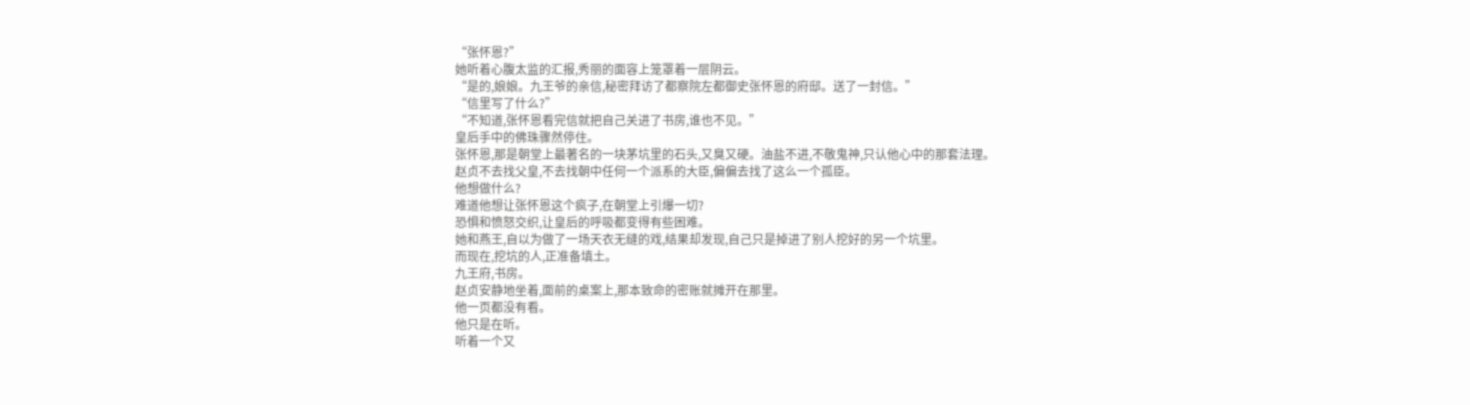“张怀恩?”
她听着心腹太监的汇报,秀丽的面容上笼罩着一层阴云。
“是的,娘娘。九王爷的亲信,秘密拜访了都察院左都御史张怀恩的府邸。送了一封信。”
“信里写了什么?”
“不知道,张怀恩看完信就把自己关进了书房,谁也不见。”
皇后手中的佛珠骤然停住。
张怀恩,那是朝堂上最著名的一块茅坑里的石头,又臭又硬。油盐不进,不敬鬼神,只认他心中的那套法理。
赵贞不去找父皇,不去找朝中任何一个派系的大臣,偏偏去找了这么一个孤臣。
他想做什么?
难道他想让张怀恩这个疯子,在朝堂上引爆一切?
恐惧和愤怒交织,让皇后的呼吸都变得有些困难。
她和燕王,自以为做了一场天衣无缝的戏,结果却发现,自己只是掉进了别人挖好的另一个坑里。
而现在,挖坑的人,正准备填土。
九王府,书房。
赵贞安静地坐着,面前的桌案上,那本致命的密账就摊开在那里。
他一页都没有看。
他只是在听。
听着一个又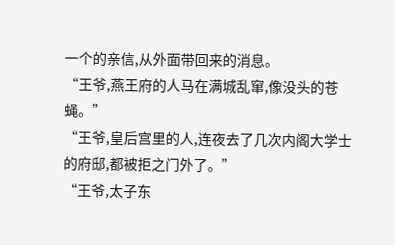一个的亲信,从外面带回来的消息。
“王爷,燕王府的人马在满城乱窜,像没头的苍蝇。”
“王爷,皇后宫里的人,连夜去了几次内阁大学士的府邸,都被拒之门外了。”
“王爷,太子东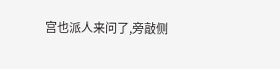宫也派人来问了,旁敲侧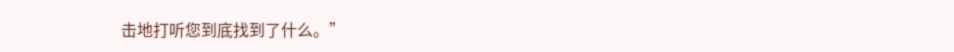击地打听您到底找到了什么。”